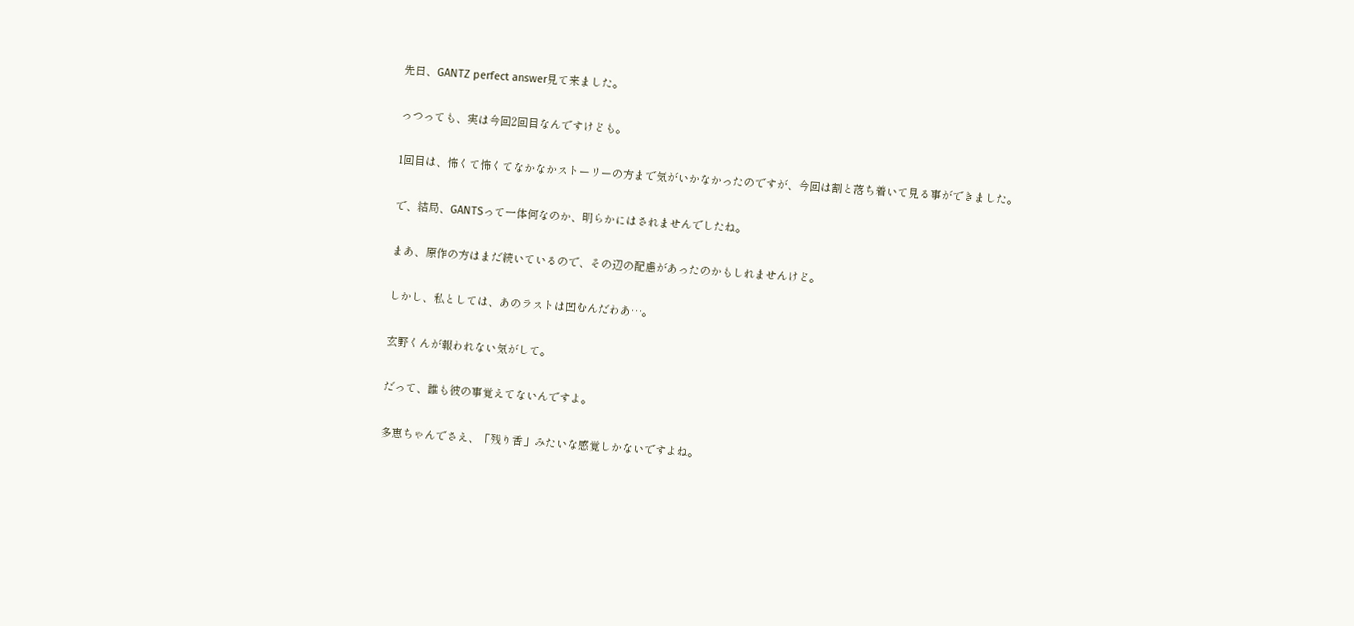先日、GANTZ perfect answer見て来ました。

っつっても、実は今回2回目なんですけども。

1回目は、怖くて怖くてなかなかストーリーの方まで気がいかなかったのですが、今回は割と落ち着いて見る事ができました。

で、結局、GANTSって一体何なのか、明らかにはされませんでしたね。

まあ、原作の方はまだ続いているので、その辺の配慮があったのかもしれませんけど。

しかし、私としては、あのラストは凹むんだわあ…。

玄野くんが報われない気がして。

だって、誰も彼の事覚えてないんですよ。

多恵ちゃんでさえ、「残り香」みたいな感覚しかないですよね。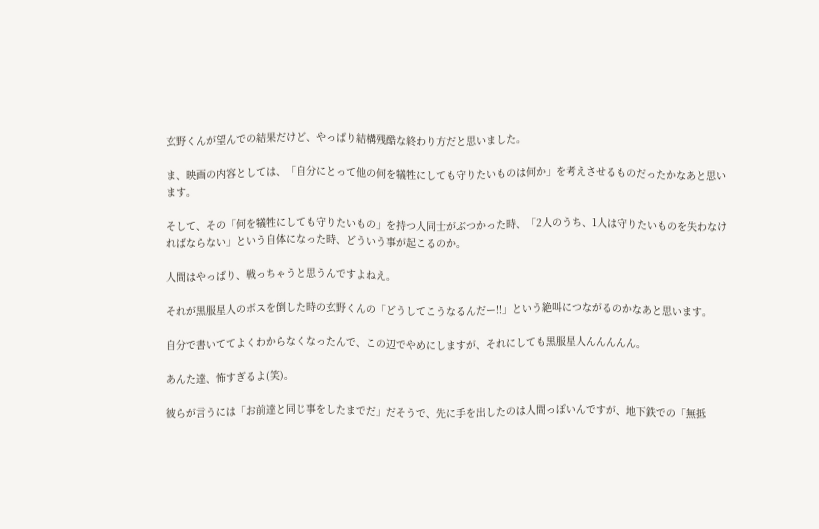玄野くんが望んでの結果だけど、やっぱり結構残酷な終わり方だと思いました。

ま、映画の内容としては、「自分にとって他の何を犠牲にしても守りたいものは何か」を考えさせるものだったかなあと思います。

そして、その「何を犠牲にしても守りたいもの」を持つ人同士がぶつかった時、「2人のうち、1人は守りたいものを失わなければならない」という自体になった時、どういう事が起こるのか。

人間はやっぱり、戦っちゃうと思うんですよねえ。

それが黒服星人のボスを倒した時の玄野くんの「どうしてこうなるんだー!!」という絶叫につながるのかなあと思います。

自分で書いててよくわからなくなったんで、この辺でやめにしますが、それにしても黒服星人んんんんん。

あんた達、怖すぎるよ(笑)。

彼らが言うには「お前達と同じ事をしたまでだ」だそうで、先に手を出したのは人間っぽいんですが、地下鉄での「無抵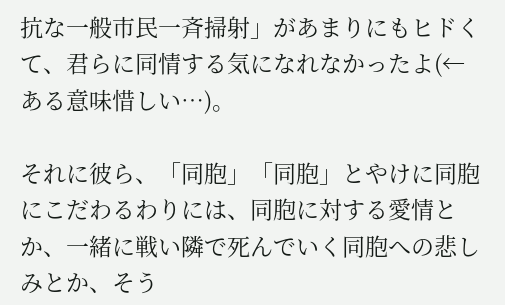抗な一般市民一斉掃射」があまりにもヒドくて、君らに同情する気になれなかったよ(←ある意味惜しい…)。

それに彼ら、「同胞」「同胞」とやけに同胞にこだわるわりには、同胞に対する愛情とか、一緒に戦い隣で死んでいく同胞への悲しみとか、そう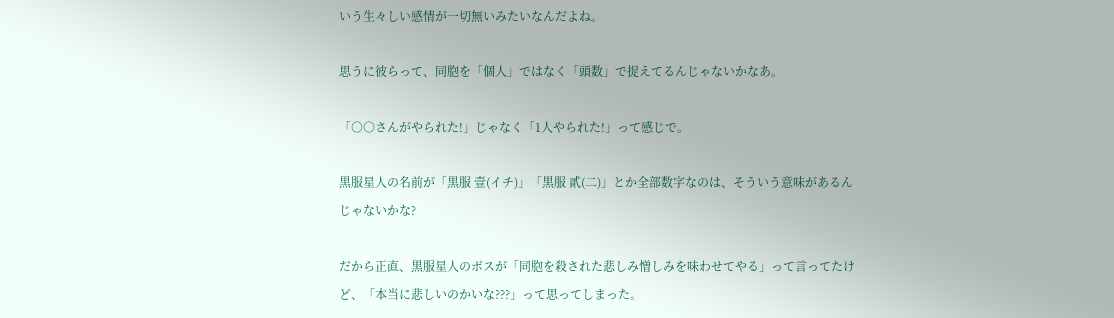いう生々しい感情が一切無いみたいなんだよね。

思うに彼らって、同胞を「個人」ではなく「頭数」で捉えてるんじゃないかなあ。

「○○さんがやられた!」じゃなく「1人やられた!」って感じで。

黒服星人の名前が「黒服 壹(イチ)」「黒服 貳(二)」とか全部数字なのは、そういう意味があるんじゃないかな?

だから正直、黒服星人のボスが「同胞を殺された悲しみ憎しみを味わせてやる」って言ってたけど、「本当に悲しいのかいな???」って思ってしまった。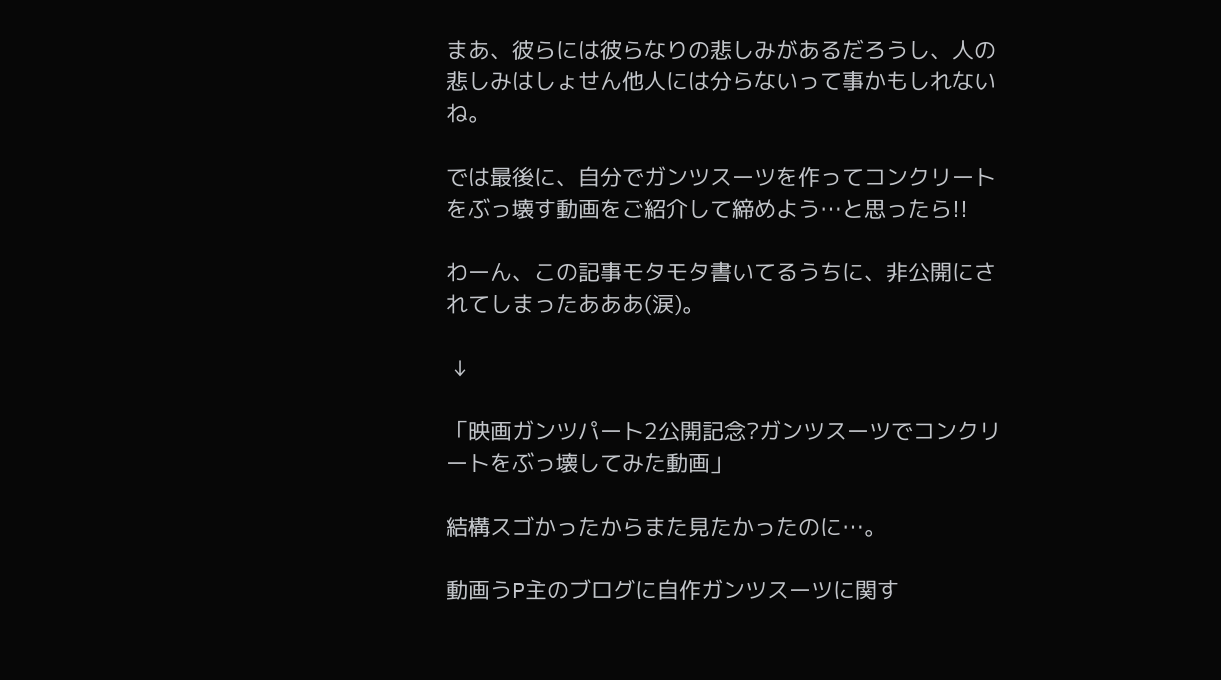まあ、彼らには彼らなりの悲しみがあるだろうし、人の悲しみはしょせん他人には分らないって事かもしれないね。

では最後に、自分でガンツスーツを作ってコンクリートをぶっ壊す動画をご紹介して締めよう…と思ったら!!

わーん、この記事モタモタ書いてるうちに、非公開にされてしまったあああ(涙)。

 ↓

「映画ガンツパート2公開記念?ガンツスーツでコンクリートをぶっ壊してみた動画」

結構スゴかったからまた見たかったのに…。

動画うP主のブログに自作ガンツスーツに関す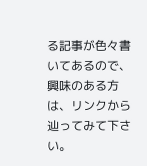る記事が色々書いてあるので、興味のある方は、リンクから辿ってみて下さい。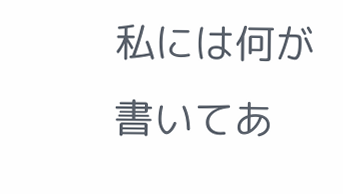私には何が書いてあ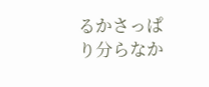るかさっぱり分らなか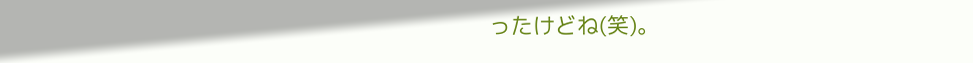ったけどね(笑)。